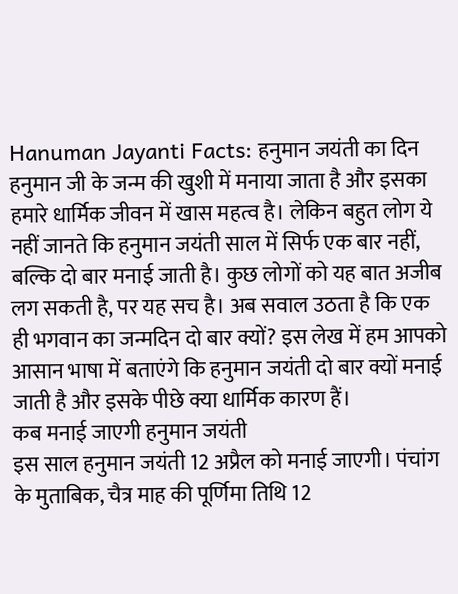Hanuman Jayanti Facts: हनुमान जयंती का दिन हनुमान जी के जन्म की खुशी में मनाया जाता है और इसका हमारे धार्मिक जीवन में खास महत्व है। लेकिन बहुत लोग ये नहीं जानते कि हनुमान जयंती साल में सिर्फ एक बार नहीं, बल्कि दो बार मनाई जाती है। कुछ लोगों को यह बात अजीब लग सकती है, पर यह सच है। अब सवाल उठता है कि एक ही भगवान का जन्मदिन दो बार क्यों? इस लेख में हम आपको आसान भाषा में बताएंगे कि हनुमान जयंती दो बार क्यों मनाई जाती है और इसके पीछे क्या धार्मिक कारण हैं।
कब मनाई जाएगी हनुमान जयंती
इस साल हनुमान जयंती 12 अप्रैल को मनाई जाएगी। पंचांग के मुताबिक, चैत्र माह की पूर्णिमा तिथि 12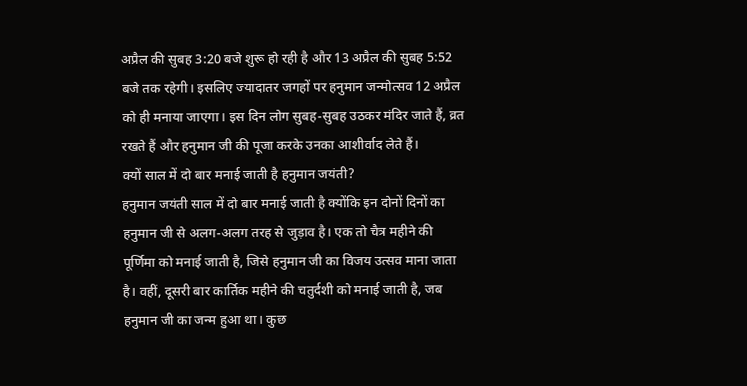अप्रैल की सुबह 3:20 बजे शुरू हो रही है और 13 अप्रैल की सुबह 5:52 बजे तक रहेगी। इसलिए ज्यादातर जगहों पर हनुमान जन्मोत्सव 12 अप्रैल को ही मनाया जाएगा। इस दिन लोग सुबह-सुबह उठकर मंदिर जाते हैं, व्रत रखते हैं और हनुमान जी की पूजा करके उनका आशीर्वाद लेते हैं।
क्यों साल में दो बार मनाई जाती है हनुमान जयंती?
हनुमान जयंती साल में दो बार मनाई जाती है क्योंकि इन दोनों दिनों का हनुमान जी से अलग-अलग तरह से जुड़ाव है। एक तो चैत्र महीने की पूर्णिमा को मनाई जाती है, जिसे हनुमान जी का विजय उत्सव माना जाता है। वहीं, दूसरी बार कार्तिक महीने की चतुर्दशी को मनाई जाती है, जब हनुमान जी का जन्म हुआ था। कुछ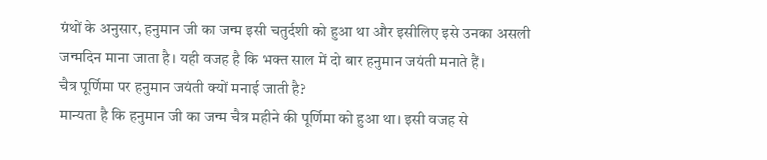ग्रंथों के अनुसार, हनुमान जी का जन्म इसी चतुर्दशी को हुआ था और इसीलिए इसे उनका असली जन्मदिन माना जाता है। यही वजह है कि भक्त साल में दो बार हनुमान जयंती मनाते हैं।
चैत्र पूर्णिमा पर हनुमान जयंती क्यों मनाई जाती है?
मान्यता है कि हनुमान जी का जन्म चैत्र महीने की पूर्णिमा को हुआ था। इसी वजह से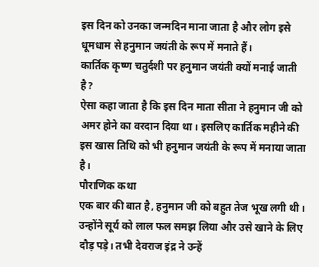इस दिन को उनका जन्मदिन माना जाता है और लोग इसे धूमधाम से हनुमान जयंती के रूप में मनाते हैं।
कार्तिक कृष्ण चतुर्दशी पर हनुमान जयंती क्यों मनाई जाती है?
ऐसा कहा जाता है कि इस दिन माता सीता ने हनुमान जी को अमर होने का वरदान दिया था। इसलिए कार्तिक महीने की इस खास तिथि को भी हनुमान जयंती के रूप में मनाया जाता है।
पौराणिक कथा
एक बार की बात है, हनुमान जी को बहुत तेज भूख लगी थी। उन्होंने सूर्य को लाल फल समझ लिया और उसे खाने के लिए दौड़ पड़े। तभी देवराज इंद्र ने उन्हें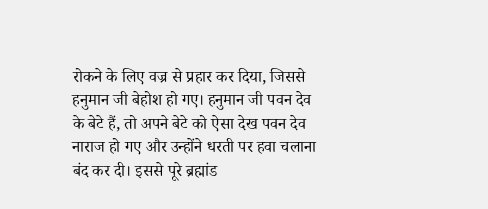रोकने के लिए वज्र से प्रहार कर दिया, जिससे हनुमान जी बेहोश हो गए। हनुमान जी पवन देव के बेटे हैं, तो अपने बेटे को ऐसा देख पवन देव नाराज हो गए और उन्होंने धरती पर हवा चलाना बंद कर दी। इससे पूरे ब्रह्मांड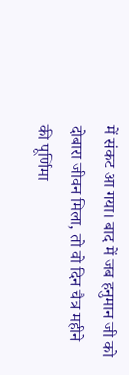में संकट आ गया। बाद में जब हनुमान जी को दोबारा जीवन मिला, तो वो दिन चैत्र महीने की पूर्णिमा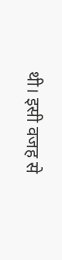थी। इसी वजह से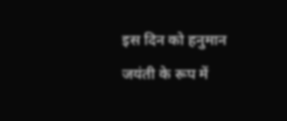इस दिन को हनुमान जयंती के रूप में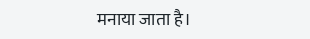मनाया जाता है।